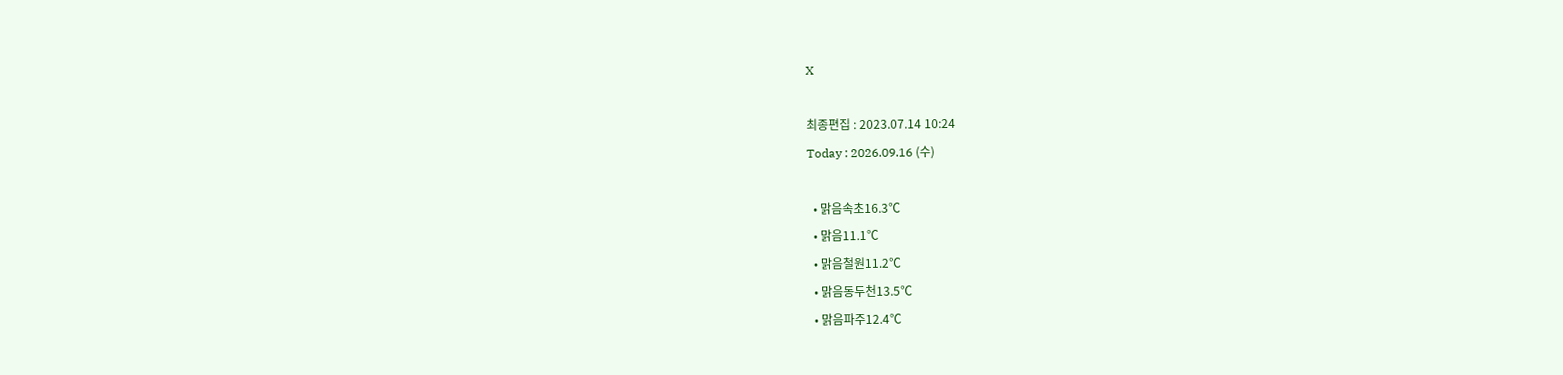X

최종편집 : 2023.07.14 10:24
Today : 2026.09.16 (수)

  • 맑음속초16.3℃
  • 맑음11.1℃
  • 맑음철원11.2℃
  • 맑음동두천13.5℃
  • 맑음파주12.4℃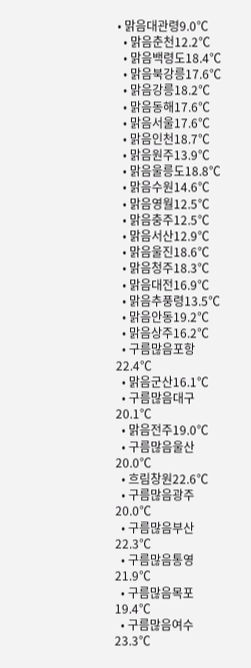• 맑음대관령9.0℃
  • 맑음춘천12.2℃
  • 맑음백령도18.4℃
  • 맑음북강릉17.6℃
  • 맑음강릉18.2℃
  • 맑음동해17.6℃
  • 맑음서울17.6℃
  • 맑음인천18.7℃
  • 맑음원주13.9℃
  • 맑음울릉도18.8℃
  • 맑음수원14.6℃
  • 맑음영월12.5℃
  • 맑음충주12.5℃
  • 맑음서산12.9℃
  • 맑음울진18.6℃
  • 맑음청주18.3℃
  • 맑음대전16.9℃
  • 맑음추풍령13.5℃
  • 맑음안동19.2℃
  • 맑음상주16.2℃
  • 구름많음포항22.4℃
  • 맑음군산16.1℃
  • 구름많음대구20.1℃
  • 맑음전주19.0℃
  • 구름많음울산20.0℃
  • 흐림창원22.6℃
  • 구름많음광주20.0℃
  • 구름많음부산22.3℃
  • 구름많음통영21.9℃
  • 구름많음목포19.4℃
  • 구름많음여수23.3℃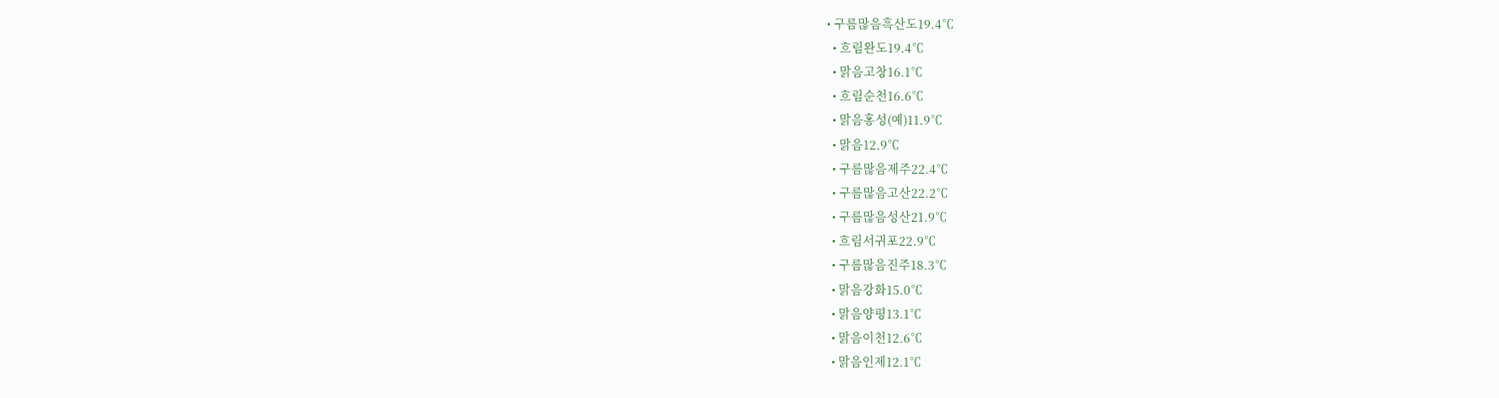• 구름많음흑산도19.4℃
  • 흐림완도19.4℃
  • 맑음고창16.1℃
  • 흐림순천16.6℃
  • 맑음홍성(예)11.9℃
  • 맑음12.9℃
  • 구름많음제주22.4℃
  • 구름많음고산22.2℃
  • 구름많음성산21.9℃
  • 흐림서귀포22.9℃
  • 구름많음진주18.3℃
  • 맑음강화15.0℃
  • 맑음양평13.1℃
  • 맑음이천12.6℃
  • 맑음인제12.1℃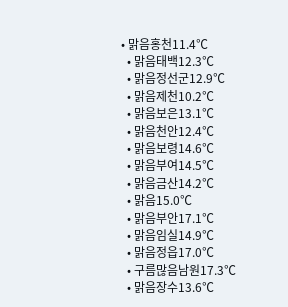• 맑음홍천11.4℃
  • 맑음태백12.3℃
  • 맑음정선군12.9℃
  • 맑음제천10.2℃
  • 맑음보은13.1℃
  • 맑음천안12.4℃
  • 맑음보령14.6℃
  • 맑음부여14.5℃
  • 맑음금산14.2℃
  • 맑음15.0℃
  • 맑음부안17.1℃
  • 맑음임실14.9℃
  • 맑음정읍17.0℃
  • 구름많음남원17.3℃
  • 맑음장수13.6℃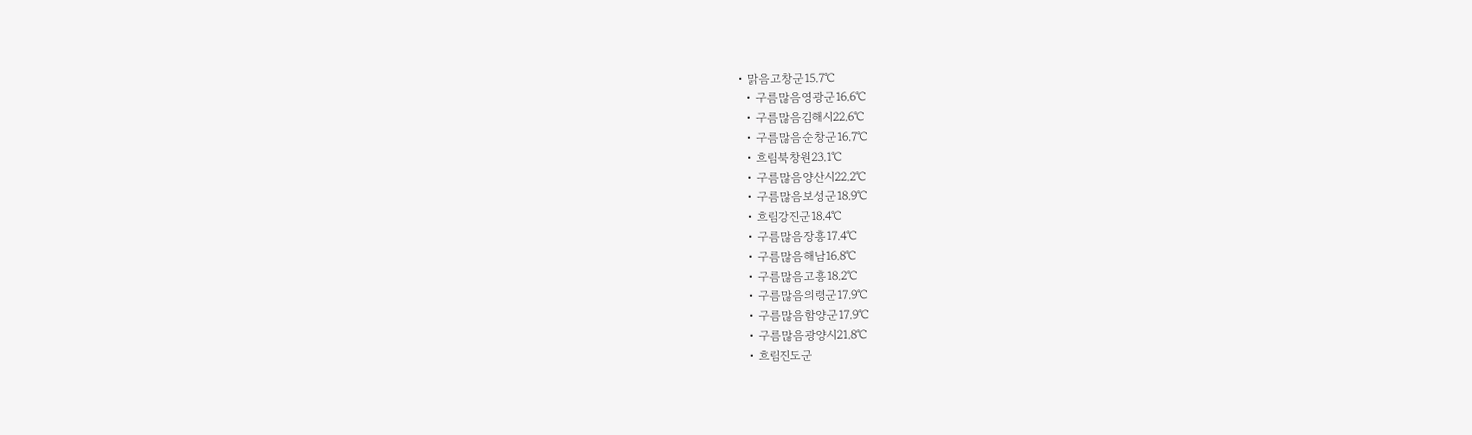• 맑음고창군15.7℃
  • 구름많음영광군16.6℃
  • 구름많음김해시22.6℃
  • 구름많음순창군16.7℃
  • 흐림북창원23.1℃
  • 구름많음양산시22.2℃
  • 구름많음보성군18.9℃
  • 흐림강진군18.4℃
  • 구름많음장흥17.4℃
  • 구름많음해남16.8℃
  • 구름많음고흥18.2℃
  • 구름많음의령군17.9℃
  • 구름많음함양군17.9℃
  • 구름많음광양시21.8℃
  • 흐림진도군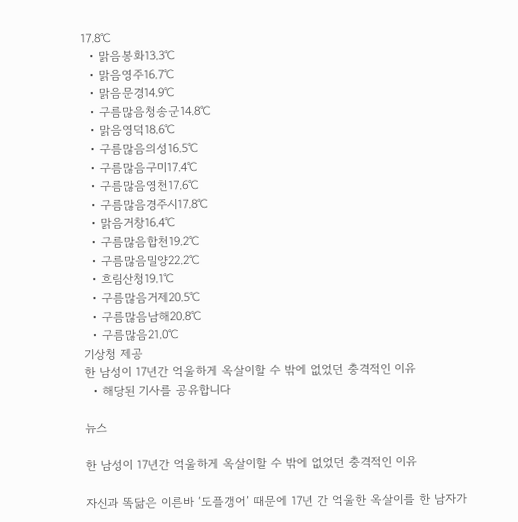17.8℃
  • 맑음봉화13.3℃
  • 맑음영주16.7℃
  • 맑음문경14.9℃
  • 구름많음청송군14.8℃
  • 맑음영덕18.6℃
  • 구름많음의성16.5℃
  • 구름많음구미17.4℃
  • 구름많음영천17.6℃
  • 구름많음경주시17.8℃
  • 맑음거창16.4℃
  • 구름많음합천19.2℃
  • 구름많음밀양22.2℃
  • 흐림산청19.1℃
  • 구름많음거제20.5℃
  • 구름많음남해20.8℃
  • 구름많음21.0℃
기상청 제공
한 남성이 17년간 억울하게 옥살이할 수 밖에 없었던 충격적인 이유
  • 해당된 기사를 공유합니다

뉴스

한 남성이 17년간 억울하게 옥살이할 수 밖에 없었던 충격적인 이유

자신과 똑닮은 이른바 ‘도플갱어’ 때문에 17년 간 억울한 옥살이를 한 남자가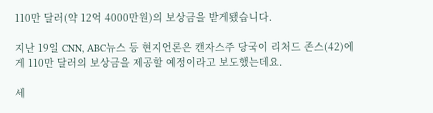110만 달러(약 12억 4000만원)의 보상금을 받게됐습니다.

지난 19일 CNN, ABC뉴스 등 현지언론은 캔자스주 당국이 리처드 존스(42)에게 110만 달러의 보상금을 제공할 예정이라고 보도했는데요.

세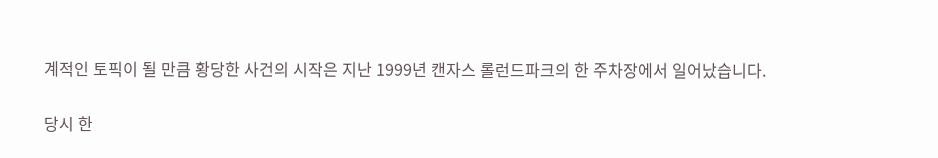계적인 토픽이 될 만큼 황당한 사건의 시작은 지난 1999년 캔자스 롤런드파크의 한 주차장에서 일어났습니다.

당시 한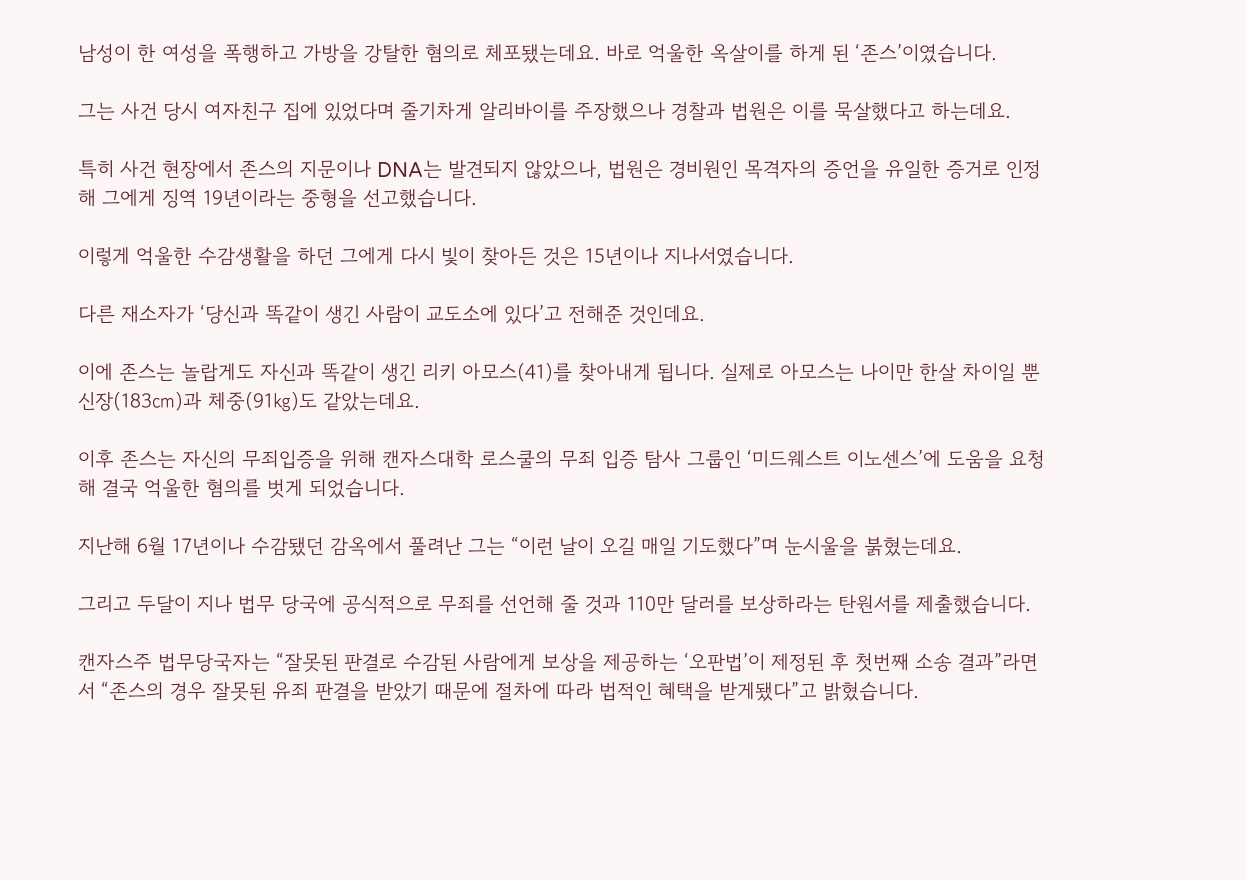남성이 한 여성을 폭행하고 가방을 강탈한 혐의로 체포됐는데요. 바로 억울한 옥살이를 하게 된 ‘존스’이였습니다.

그는 사건 당시 여자친구 집에 있었다며 줄기차게 알리바이를 주장했으나 경찰과 법원은 이를 묵살했다고 하는데요.

특히 사건 현장에서 존스의 지문이나 DNA는 발견되지 않았으나, 법원은 경비원인 목격자의 증언을 유일한 증거로 인정해 그에게 징역 19년이라는 중형을 선고했습니다.

이렇게 억울한 수감생활을 하던 그에게 다시 빛이 찾아든 것은 15년이나 지나서였습니다.

다른 재소자가 ‘당신과 똑같이 생긴 사람이 교도소에 있다’고 전해준 것인데요.

이에 존스는 놀랍게도 자신과 똑같이 생긴 리키 아모스(41)를 찾아내게 됩니다. 실제로 아모스는 나이만 한살 차이일 뿐 신장(183㎝)과 체중(91㎏)도 같았는데요.

이후 존스는 자신의 무죄입증을 위해 캔자스대학 로스쿨의 무죄 입증 탐사 그룹인 ‘미드웨스트 이노센스’에 도움을 요청해 결국 억울한 혐의를 벗게 되었습니다.

지난해 6월 17년이나 수감됐던 감옥에서 풀려난 그는 “이런 날이 오길 매일 기도했다”며 눈시울을 붉혔는데요.

그리고 두달이 지나 법무 당국에 공식적으로 무죄를 선언해 줄 것과 110만 달러를 보상하라는 탄원서를 제출했습니다.

캔자스주 법무당국자는 “잘못된 판결로 수감된 사람에게 보상을 제공하는 ‘오판법’이 제정된 후 첫번째 소송 결과”라면서 “존스의 경우 잘못된 유죄 판결을 받았기 때문에 절차에 따라 법적인 혜택을 받게됐다”고 밝혔습니다.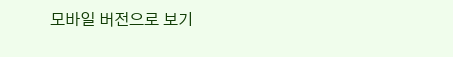모바일 버전으로 보기